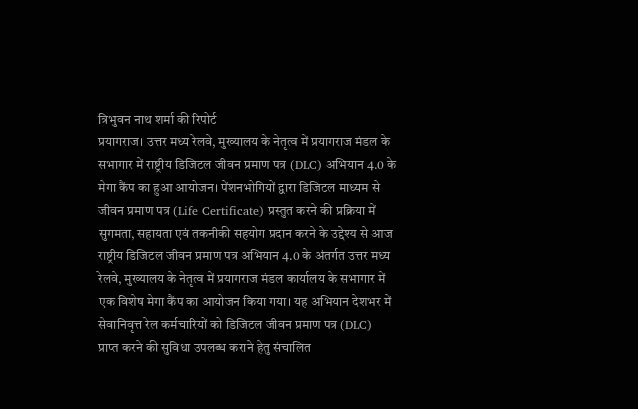त्रिभुवन नाथ शर्मा की रिपोर्ट
प्रयागराज। उत्तर मध्य रेलवे, मुख्यालय के नेतृत्व में प्रयागराज मंडल के सभागार में राष्ट्रीय डिजिटल जीवन प्रमाण पत्र (DLC) अभियान 4.0 के मेगा कैंप का हुआ आयोजन। पेंशनभोगियों द्वारा डिजिटल माध्यम से जीवन प्रमाण पत्र (Life Certificate) प्रस्तुत करने की प्रक्रिया में सुगमता, सहायता एवं तकनीकी सहयोग प्रदान करने के उद्देश्य से आज राष्ट्रीय डिजिटल जीवन प्रमाण पत्र अभियान 4.0 के अंतर्गत उत्तर मध्य रेलवे, मुख्यालय के नेतृत्व में प्रयागराज मंडल कार्यालय के सभागार में एक विशेष मेगा कैंप का आयोजन किया गया। यह अभियान देशभर में सेवानिवृत्त रेल कर्मचारियों को डिजिटल जीवन प्रमाण पत्र (DLC) प्राप्त करने की सुविधा उपलब्ध कराने हेतु संचालित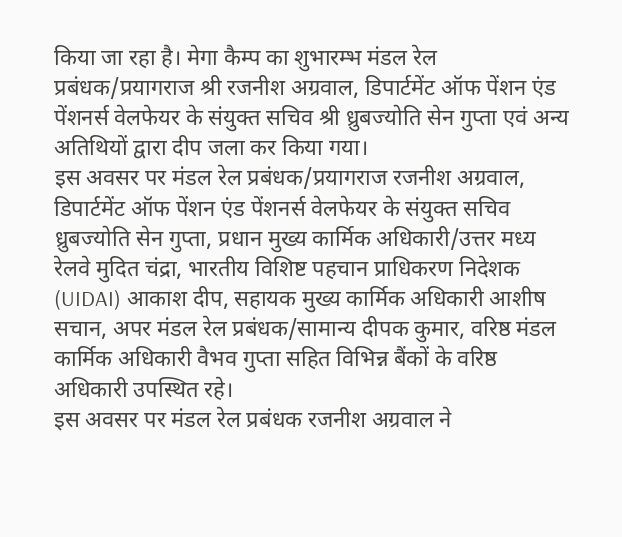किया जा रहा है। मेगा कैम्प का शुभारम्भ मंडल रेल प्रबंधक/प्रयागराज श्री रजनीश अग्रवाल, डिपार्टमेंट ऑफ पेंशन एंड पेंशनर्स वेलफेयर के संयुक्त सचिव श्री ध्रुबज्योति सेन गुप्ता एवं अन्य अतिथियों द्वारा दीप जला कर किया गया।
इस अवसर पर मंडल रेल प्रबंधक/प्रयागराज रजनीश अग्रवाल, डिपार्टमेंट ऑफ पेंशन एंड पेंशनर्स वेलफेयर के संयुक्त सचिव ध्रुबज्योति सेन गुप्ता, प्रधान मुख्य कार्मिक अधिकारी/उत्तर मध्य रेलवे मुदित चंद्रा, भारतीय विशिष्ट पहचान प्राधिकरण निदेशक (UIDAI) आकाश दीप, सहायक मुख्य कार्मिक अधिकारी आशीष सचान, अपर मंडल रेल प्रबंधक/सामान्य दीपक कुमार, वरिष्ठ मंडल कार्मिक अधिकारी वैभव गुप्ता सहित विभिन्न बैंकों के वरिष्ठ अधिकारी उपस्थित रहे।
इस अवसर पर मंडल रेल प्रबंधक रजनीश अग्रवाल ने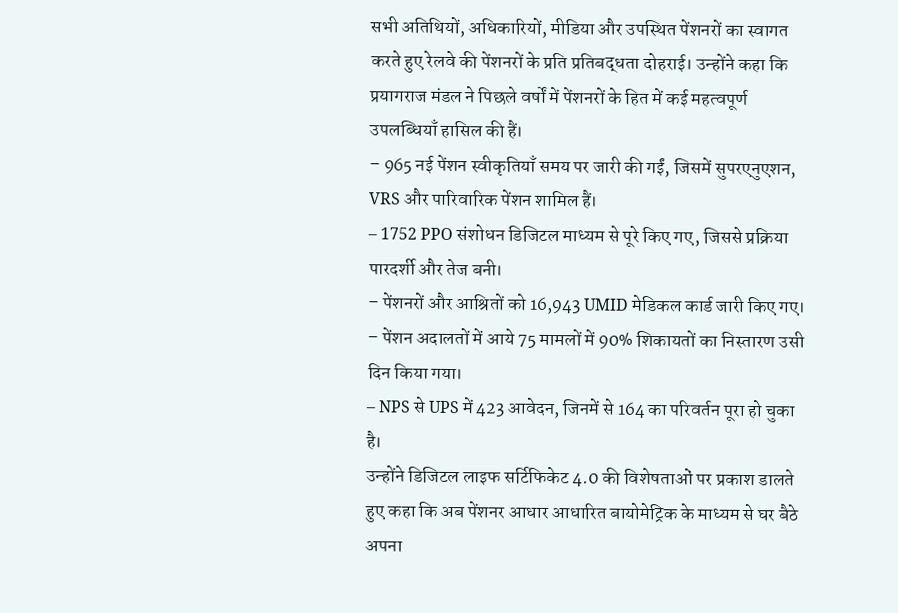सभी अतिथियों, अधिकारियों, मीडिया और उपस्थित पेंशनरों का स्वागत करते हुए रेलवे की पेंशनरों के प्रति प्रतिबद्धता दोहराई। उन्होंने कहा कि प्रयागराज मंडल ने पिछले वर्षों में पेंशनरों के हित में कई महत्वपूर्ण उपलब्धियाँ हासिल की हैं।
– 965 नई पेंशन स्वीकृतियाँ समय पर जारी की गईं, जिसमें सुपरएनुएशन, VRS और पारिवारिक पेंशन शामिल हैं।
– 1752 PPO संशोधन डिजिटल माध्यम से पूरे किए गए, जिससे प्रक्रिया पारदर्शी और तेज बनी।
– पेंशनरों और आश्रितों को 16,943 UMID मेडिकल कार्ड जारी किए गए।
– पेंशन अदालतों में आये 75 मामलों में 90% शिकायतों का निस्तारण उसी दिन किया गया।
– NPS से UPS में 423 आवेदन, जिनमें से 164 का परिवर्तन पूरा हो चुका है।
उन्होंने डिजिटल लाइफ सर्टिफिकेट 4.0 की विशेषताओं पर प्रकाश डालते हुए कहा कि अब पेंशनर आधार आधारित बायोमेट्रिक के माध्यम से घर बैठे अपना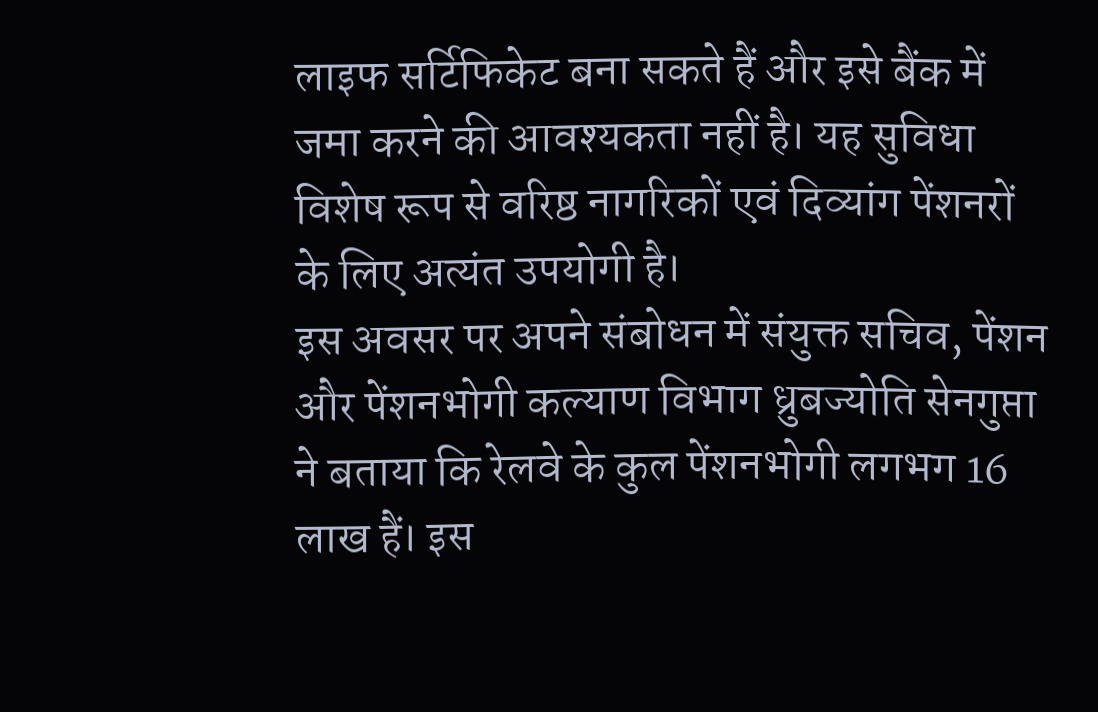लाइफ सर्टिफिकेट बना सकते हैं और इसे बैंक में जमा करने की आवश्यकता नहीं है। यह सुविधा विशेष रूप से वरिष्ठ नागरिकों एवं दिव्यांग पेंशनरों के लिए अत्यंत उपयोगी है।
इस अवसर पर अपने संबोधन में संयुक्त सचिव, पेंशन और पेंशनभोगी कल्याण विभाग ध्रुबज्योति सेनगुप्ता ने बताया कि रेलवे के कुल पेंशनभोगी लगभग 16 लाख हैं। इस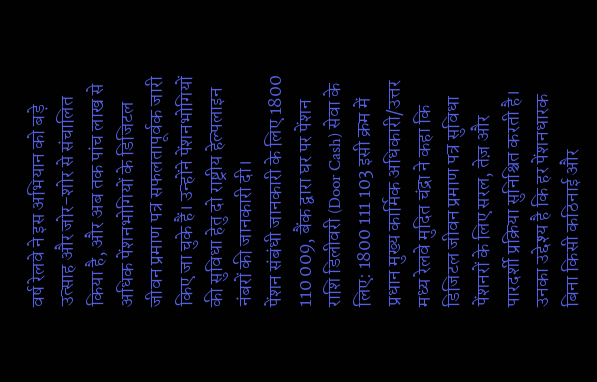वर्ष रेलवे ने इस अभियान को बड़े उत्साह और जोर-शोर से संचालित किया है, और अब तक पांच लाख से अधिक पेंशनभोगियों के डिजिटल जीवन प्रमाण पत्र सफलतापूर्वक जारी किए जा चुके हैं। उन्होंने पेंशनभोगियों की सुविधा हेतु दो राष्ट्रीय हेल्पलाइन नंबरों की जानकारी दी।
पेंशन संबंधी जानकारी के लिए 1800 110 009, बैंक द्वारा घर पर पेंशन राशि डिलीवरी (Door Cash) सेवा के लिए: 1800 111 103 इसी क्रम में प्रधान मुख्य कार्मिक अधिकारी/उत्तर मध्य रेलवे मुदित चंद्रा ने कहा कि डिजिटल जीवन प्रमाण पत्र सुविधा पेंशनरों के लिए सरल, तेज़ और पारदर्शी प्रक्रिया सुनिश्चित करती है। उनका उद्देश्य है कि हर पेंशनधारक बिना किसी कठिनाई और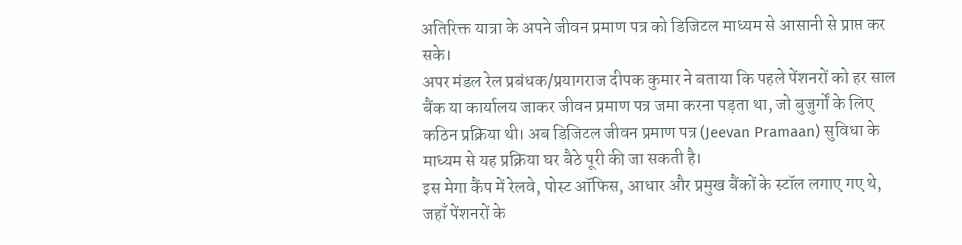अतिरिक्त यात्रा के अपने जीवन प्रमाण पत्र को डिजिटल माध्यम से आसानी से प्राप्त कर सके।
अपर मंडल रेल प्रबंधक/प्रयागराज दीपक कुमार ने बताया कि पहले पेंशनरों को हर साल बैंक या कार्यालय जाकर जीवन प्रमाण पत्र जमा करना पड़ता था, जो बुजुर्गों के लिए कठिन प्रक्रिया थी। अब डिजिटल जीवन प्रमाण पत्र (Jeevan Pramaan) सुविधा के माध्यम से यह प्रक्रिया घर बैठे पूरी की जा सकती है।
इस मेगा कैंप में रेलवे, पोस्ट ऑफिस, आधार और प्रमुख बैंकों के स्टॉल लगाए गए थे, जहाँ पेंशनरों के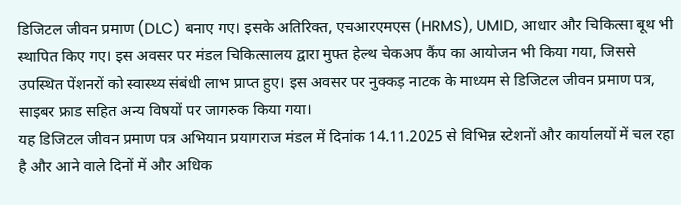डिजिटल जीवन प्रमाण (DLC) बनाए गए। इसके अतिरिक्त, एचआरएमएस (HRMS), UMID, आधार और चिकित्सा बूथ भी स्थापित किए गए। इस अवसर पर मंडल चिकित्सालय द्वारा मुफ्त हेल्थ चेकअप कैंप का आयोजन भी किया गया, जिससे उपस्थित पेंशनरों को स्वास्थ्य संबंधी लाभ प्राप्त हुए। इस अवसर पर नुक्कड़ नाटक के माध्यम से डिजिटल जीवन प्रमाण पत्र, साइबर फ्राड सहित अन्य विषयों पर जागरुक किया गया।
यह डिजिटल जीवन प्रमाण पत्र अभियान प्रयागराज मंडल में दिनांक 14.11.2025 से विभिन्न स्टेशनों और कार्यालयों में चल रहा है और आने वाले दिनों में और अधिक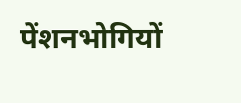पेंशनभोगियों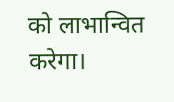को लाभान्वित करेगा।